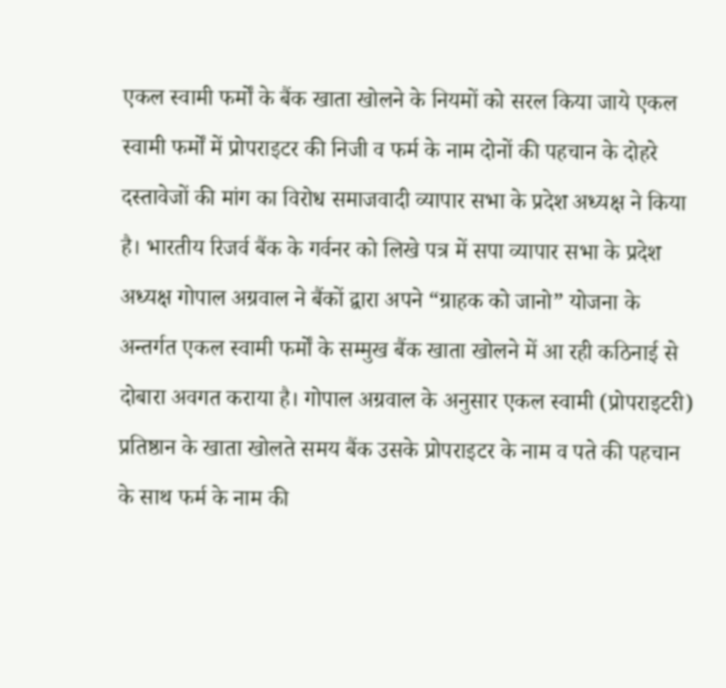एकल स्वामी फर्मों के बैंक खाता खोलने के नियमों को सरल किया जाये एकल स्वामी फर्मों में प्रोपराइटर की निजी व फर्म के नाम दोनों की पहचान के दोहरे दस्तावेजों की मांग का विरोध समाजवादी व्यापार सभा के प्रदेश अध्यक्ष ने किया है। भारतीय रिजर्व बैंक के गर्वनर को लिखे पत्र में सपा व्यापार सभा के प्रदेश अध्यक्ष गोपाल अग्रवाल ने बैंकों द्वारा अपने “ग्राहक को जानो” योजना के अन्तर्गत एकल स्वामी फर्मों के सम्मुख बैंक खाता खोलने में आ रही कठिनाई से दोबारा अवगत कराया है। गोपाल अग्रवाल के अनुसार एकल स्वामी (प्रोपराइटरी) प्रतिष्ठान के खाता खोलते समय बैंक उसके प्रोपराइटर के नाम व पते की पहचान के साथ फर्म के नाम की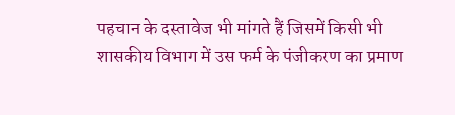पहचान के दस्तावेज भी मांगते हैं जिसमें किसी भी शासकीय विभाग में उस फर्म के पंजीकरण का प्रमाण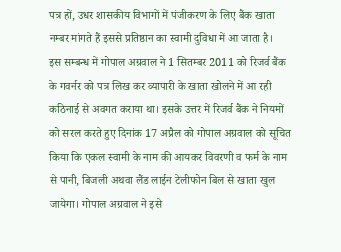पत्र हों, उधर शासकीय विभागों में पंजीकरण के लिए बैंक खाता नम्बर मांगते हैं इससे प्रतिष्ठान का स्वामी दुविधा में आ जाता है।
इस सम्बन्ध में गोपाल अग्रवाल ने 1 सितम्बर 2011 को रिजर्व बैंक के गवर्नर को पत्र लिख कर व्यापारी के खाता खोलने में आ रही कठिनाई से अवगत कराया था। इसके उत्तर में रिजर्व बैंक ने नियमों को सरल करते हुए दिनांक 17 अप्रैल को गोपाल अग्रवाल को सूचित किया कि एकल स्वामी के नाम की आयकर विवरणी व फर्म के नाम से पानी, बिजली अथवा लैंड लाईन टेलीफोन बिल से खाता खुल जायेगा। गोपाल अग्रवाल ने इसे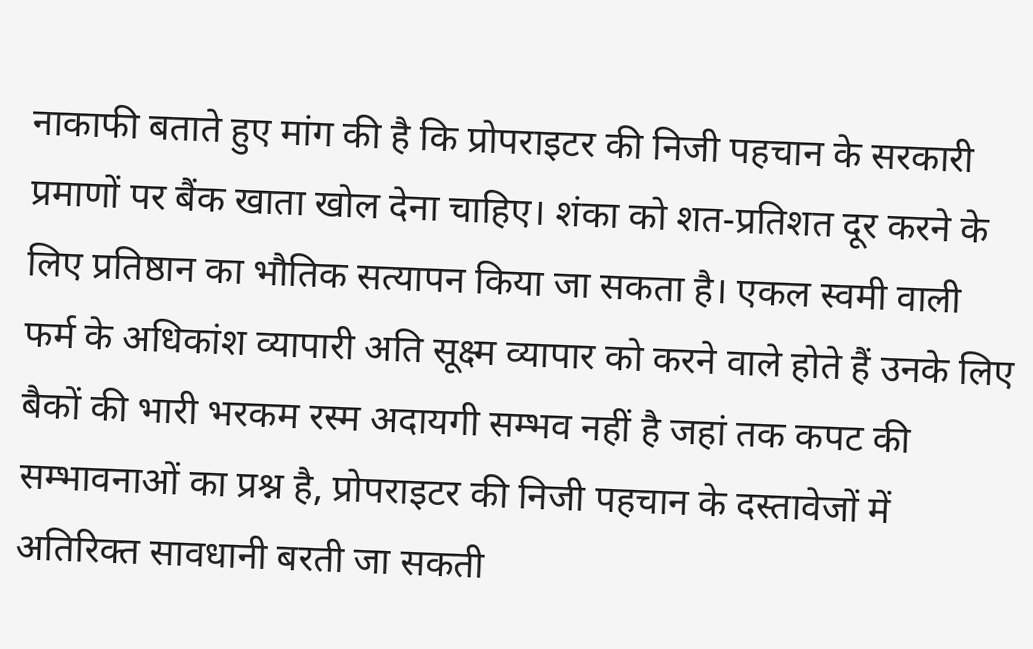नाकाफी बताते हुए मांग की है कि प्रोपराइटर की निजी पहचान के सरकारी प्रमाणों पर बैंक खाता खोल देना चाहिए। शंका को शत-प्रतिशत दूर करने के लिए प्रतिष्ठान का भौतिक सत्यापन किया जा सकता है। एकल स्वमी वाली फर्म के अधिकांश व्यापारी अति सूक्ष्म व्यापार को करने वाले होते हैं उनके लिए बैकों की भारी भरकम रस्म अदायगी सम्भव नहीं है जहां तक कपट की सम्भावनाओं का प्रश्न है, प्रोपराइटर की निजी पहचान के दस्तावेजों में अतिरिक्त सावधानी बरती जा सकती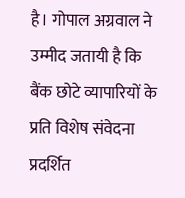है। गोपाल अग्रवाल ने उम्मीद जतायी है कि बैंक छोटे व्यापारियों के प्रति विशेष संवेदना प्रदर्शित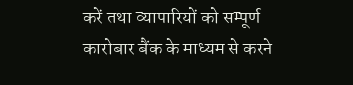करें तथा व्यापारियों को सम्पूर्ण कारोबार बैंक के माध्यम से करने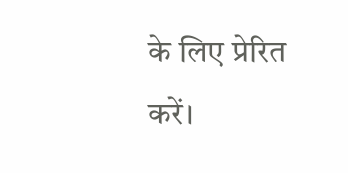के लिए प्रेरित करें।